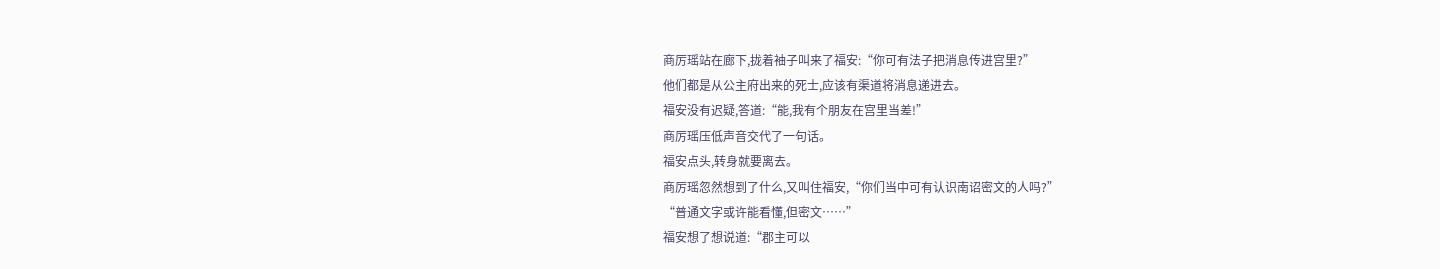商厉瑶站在廊下,拢着袖子叫来了福安:“你可有法子把消息传进宫里?”
他们都是从公主府出来的死士,应该有渠道将消息递进去。
福安没有迟疑,答道:“能,我有个朋友在宫里当差!”
商厉瑶压低声音交代了一句话。
福安点头,转身就要离去。
商厉瑶忽然想到了什么,又叫住福安,“你们当中可有认识南诏密文的人吗?”
“普通文字或许能看懂,但密文……”
福安想了想说道:“郡主可以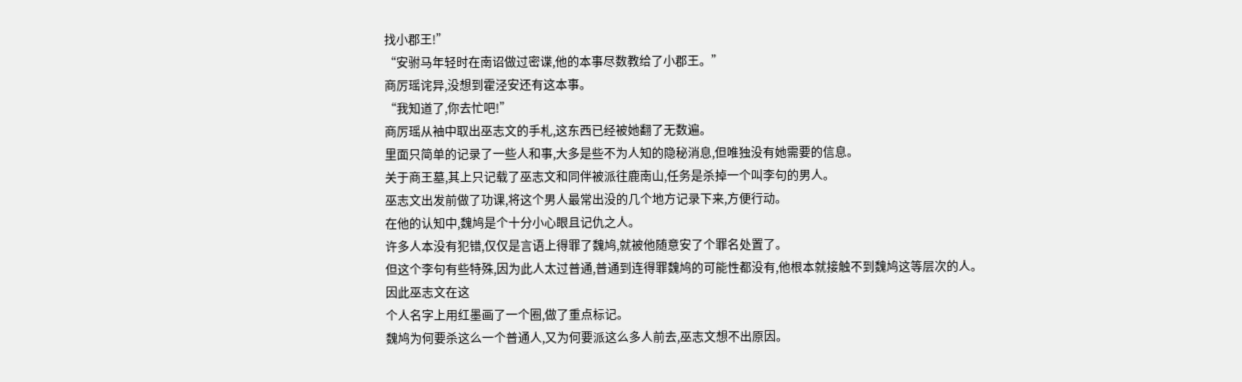找小郡王!”
“安驸马年轻时在南诏做过密谍,他的本事尽数教给了小郡王。”
商厉瑶诧异,没想到霍泾安还有这本事。
“我知道了,你去忙吧!”
商厉瑶从袖中取出巫志文的手札,这东西已经被她翻了无数遍。
里面只简单的记录了一些人和事,大多是些不为人知的隐秘消息,但唯独没有她需要的信息。
关于商王墓,其上只记载了巫志文和同伴被派往鹿南山,任务是杀掉一个叫李句的男人。
巫志文出发前做了功课,将这个男人最常出没的几个地方记录下来,方便行动。
在他的认知中,魏鸠是个十分小心眼且记仇之人。
许多人本没有犯错,仅仅是言语上得罪了魏鸠,就被他随意安了个罪名处置了。
但这个李句有些特殊,因为此人太过普通,普通到连得罪魏鸠的可能性都没有,他根本就接触不到魏鸠这等层次的人。
因此巫志文在这
个人名字上用红墨画了一个圈,做了重点标记。
魏鸠为何要杀这么一个普通人,又为何要派这么多人前去,巫志文想不出原因。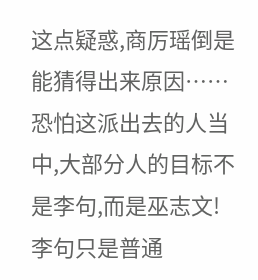这点疑惑,商厉瑶倒是能猜得出来原因……恐怕这派出去的人当中,大部分人的目标不是李句,而是巫志文!
李句只是普通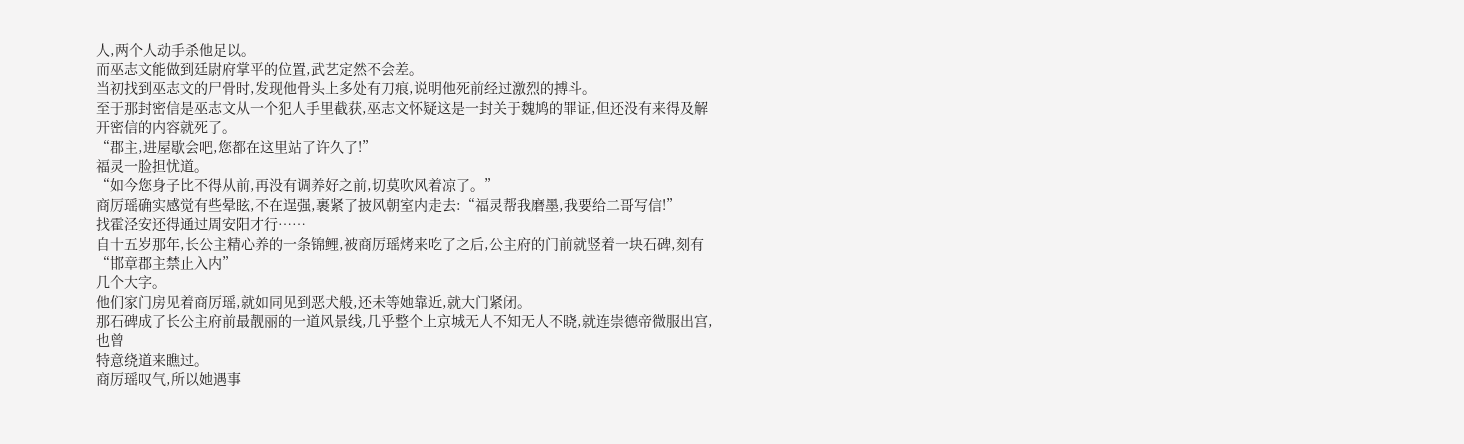人,两个人动手杀他足以。
而巫志文能做到廷尉府掌平的位置,武艺定然不会差。
当初找到巫志文的尸骨时,发现他骨头上多处有刀痕,说明他死前经过激烈的搏斗。
至于那封密信是巫志文从一个犯人手里截获,巫志文怀疑这是一封关于魏鸠的罪证,但还没有来得及解开密信的内容就死了。
“郡主,进屋歇会吧,您都在这里站了许久了!”
福灵一脸担忧道。
“如今您身子比不得从前,再没有调养好之前,切莫吹风着凉了。”
商厉瑶确实感觉有些晕眩,不在逞强,裹紧了披风朝室内走去:“福灵帮我磨墨,我要给二哥写信!”
找霍泾安还得通过周安阳才行……
自十五岁那年,长公主精心养的一条锦鲤,被商厉瑶烤来吃了之后,公主府的门前就竖着一块石碑,刻有“邯章郡主禁止入内”
几个大字。
他们家门房见着商厉瑶,就如同见到恶犬般,还未等她靠近,就大门紧闭。
那石碑成了长公主府前最靓丽的一道风景线,几乎整个上京城无人不知无人不晓,就连崇德帝微服出宫,也曾
特意绕道来瞧过。
商厉瑶叹气,所以她遇事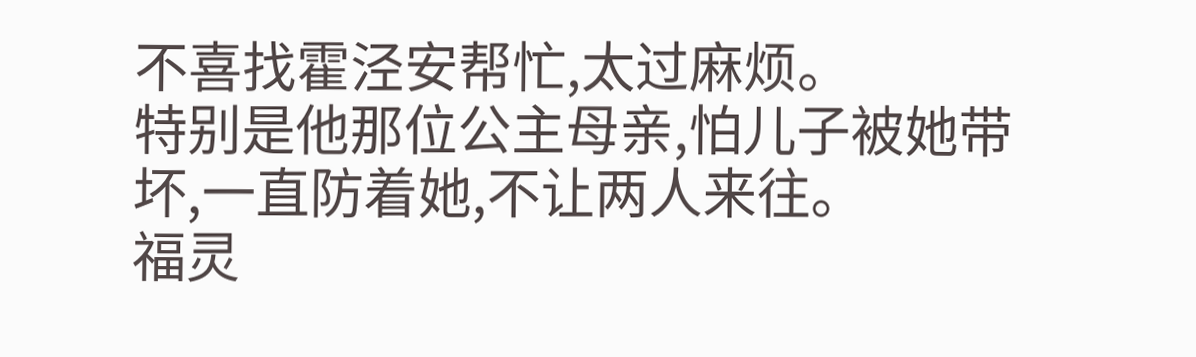不喜找霍泾安帮忙,太过麻烦。
特别是他那位公主母亲,怕儿子被她带坏,一直防着她,不让两人来往。
福灵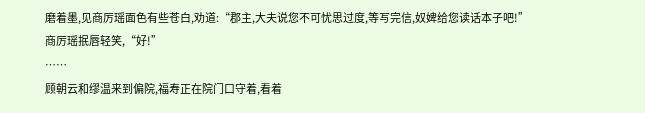磨着墨,见商厉瑶面色有些苍白,劝道:“郡主,大夫说您不可忧思过度,等写完信,奴婢给您读话本子吧!”
商厉瑶抿唇轻笑,“好!”
……
顾朝云和缪温来到偏院,福寿正在院门口守着,看着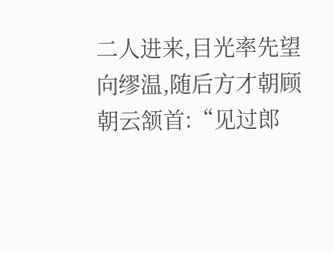二人进来,目光率先望向缪温,随后方才朝顾朝云颔首:“见过郎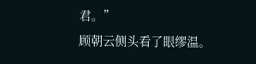君。”
顾朝云侧头看了眼缪温。